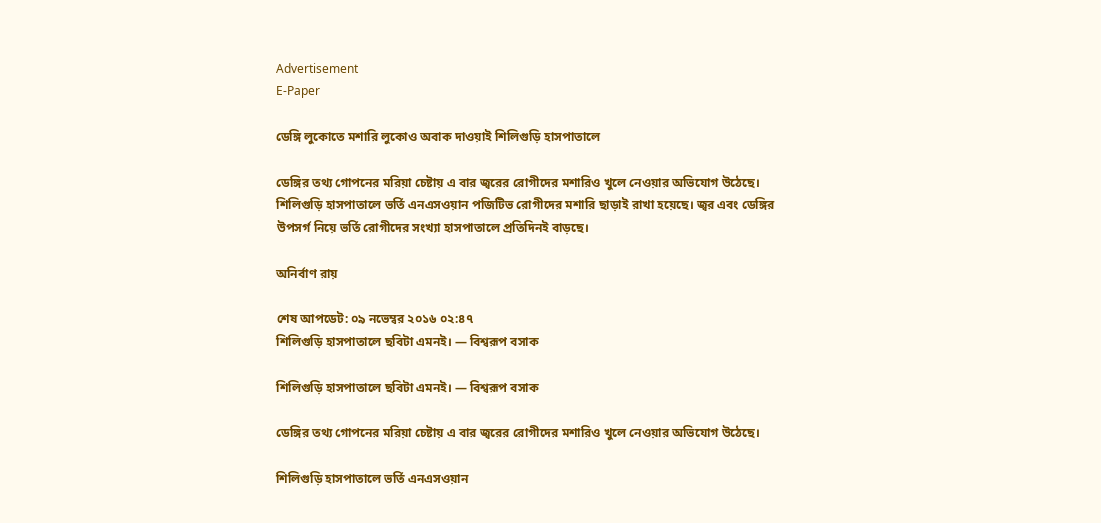Advertisement
E-Paper

ডেঙ্গি লুকোতে মশারি লুকোও অবাক দাওয়াই শিলিগুড়ি হাসপাতালে

ডেঙ্গির তথ্য গোপনের মরিয়া চেষ্টায় এ বার জ্বরের রোগীদের মশারিও খুলে নেওয়ার অভিযোগ উঠেছে। শিলিগুড়ি হাসপাতালে ভর্তি এনএসওয়ান পজিটিভ রোগীদের মশারি ছাড়াই রাখা হয়েছে। জ্বর এবং ডেঙ্গির উপসর্গ নিয়ে ভর্তি রোগীদের সংখ্যা হাসপাতালে প্রতিদিনই বাড়ছে।

অনির্বাণ রায়

শেষ আপডেট: ০৯ নভেম্বর ২০১৬ ০২:৪৭
শিলিগুড়ি হাসপাতালে ছবিটা এমনই। — বিশ্বরূপ বসাক

শিলিগুড়ি হাসপাতালে ছবিটা এমনই। — বিশ্বরূপ বসাক

ডেঙ্গির তথ্য গোপনের মরিয়া চেষ্টায় এ বার জ্বরের রোগীদের মশারিও খুলে নেওয়ার অভিযোগ উঠেছে।

শিলিগুড়ি হাসপাতালে ভর্তি এনএসওয়ান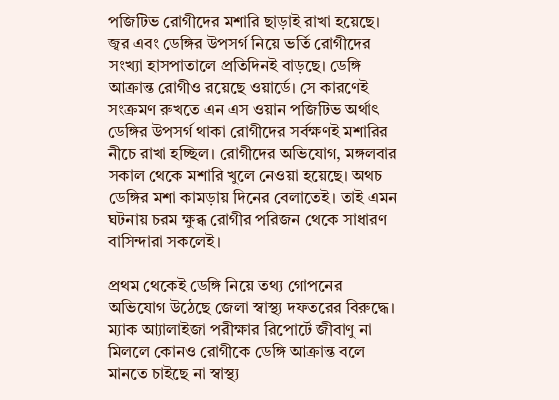পজিটিভ রোগীদের মশারি ছাড়াই রাখা হয়েছে। জ্বর এবং ডেঙ্গির উপসর্গ নিয়ে ভর্তি রোগীদের সংখ্যা হাসপাতালে প্রতিদিনই বাড়ছে। ডেঙ্গি আক্রান্ত রোগীও রয়েছে ওয়ার্ডে। সে কারণেই সংক্রমণ রুখতে এন এস ওয়ান পজিটিভ অর্থাৎ ডেঙ্গির উপসর্গ থাকা রোগীদের সর্বক্ষণই মশারির নীচে রাখা হচ্ছিল। রোগীদের অভিযোগ, মঙ্গলবার সকাল থেকে মশারি খুলে নেওয়া হয়েছে। অথচ ডেঙ্গির মশা কামড়ায় দিনের বেলাতেই। তাই এমন ঘটনায় চরম ক্ষুব্ধ রোগীর পরিজন থেকে সাধারণ বাসিন্দারা সকলেই।

প্রথম থেকেই ডেঙ্গি নিয়ে তথ্য গোপনের অভিযোগ উঠেছে জেলা স্বাস্থ্য দফতরের বিরুদ্ধে। ম্যাক আ্যালাইজা পরীক্ষার রিপোর্টে জীবাণু না মিললে কোনও রোগীকে ডেঙ্গি আক্রান্ত বলে মানতে চাইছে না স্বাস্থ্য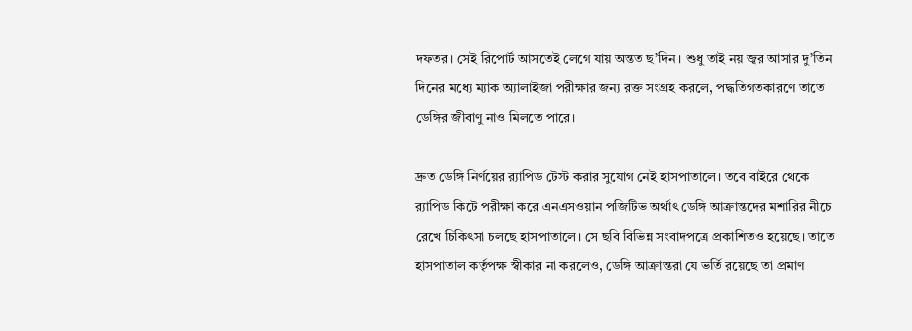দফতর। সেই রিপোর্ট আসতেই লেগে যায় অন্তত ছ’দিন। শুধু তাই নয় জ্বর আসার দু’তিন দিনের মধ্যে ম্যাক অ্যালাইজা পরীক্ষার জন্য রক্ত সংগ্রহ করলে, পদ্ধতিগতকারণে তাতে ডেঙ্গির জীবাণু নাও মিলতে পারে।

দ্রুত ডেঙ্গি নির্ণয়ের র‌্যাপিড টেস্ট করার সুযোগ নেই হাসপাতালে। তবে বাইরে থেকে র‌্যাপিড কিটে পরীক্ষা করে এনএসওয়ান পজিটিভ অর্থাৎ ডেঙ্গি আক্রান্তদের মশারির নীচে রেখে চিকিৎসা চলছে হাসপাতালে। সে ছবি বিভিন্ন সংবাদপত্রে প্রকাশিতও হয়েছে। তাতে হাসপাতাল কর্তৃপক্ষ স্বীকার না করলেও, ডেঙ্গি আক্রান্তরা যে ভর্তি রয়েছে তা প্রমাণ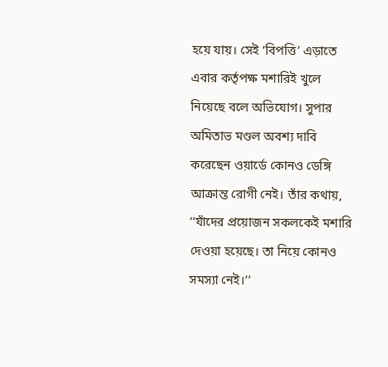হয়ে যায়। সেই ‘বিপত্তি’ এড়াতে এবার কর্তৃপক্ষ মশারিই খুলে নিয়েছে বলে অভিযোগ। সুপার অমিতাভ মণ্ডল অবশ্য দাবি করেছেন ওয়ার্ডে কোনও ডেঙ্গি আক্রান্ত রোগী নেই। তাঁর কথায়, ‘‘যাঁদের প্রয়োজন সকলকেই মশারি দেওয়া হয়েছে। তা নিয়ে কোনও সমস্যা নেই।’’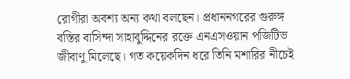রোগীরা অবশ্য অন্য কথা বলছেন। প্রধাননগরের গুরুঙ্গ বস্তির বাসিন্দা সাহাবুদ্দিনের রক্তে এনএসওয়ান পজিটিভ জীবাণু মিলেছে। গত কয়েকদিন ধরে তিনি মশারির নীচেই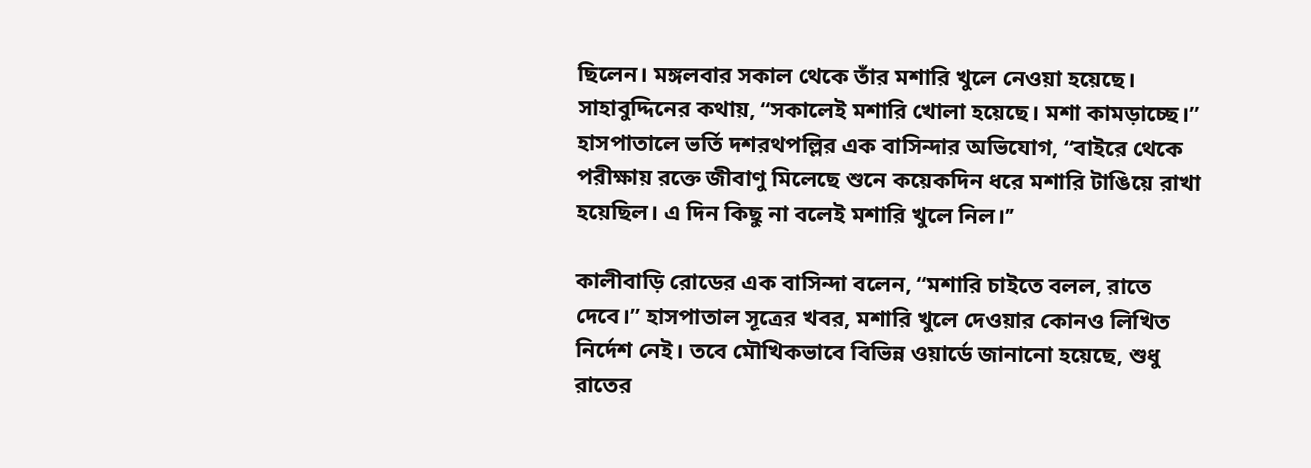ছিলেন। মঙ্গলবার সকাল থেকে তাঁর মশারি খুলে নেওয়া হয়েছে। সাহাবুদ্দিনের কথায়, ‘‘সকালেই মশারি খোলা হয়েছে। মশা কামড়াচ্ছে।’’ হাসপাতালে ভর্তি দশরথপল্লির এক বাসিন্দার অভিযোগ, ‘‘বাইরে থেকে পরীক্ষায় রক্তে জীবাণু মিলেছে শুনে কয়েকদিন ধরে মশারি টাঙিয়ে রাখা হয়েছিল। এ দিন কিছু না বলেই মশারি খুলে নিল।’’

কালীবাড়ি রোডের এক বাসিন্দা বলেন, ‘‘মশারি চাইতে বলল, রাতে দেবে।’’ হাসপাতাল সূত্রের খবর, মশারি খুলে দেওয়ার কোনও লিখিত নির্দেশ নেই। তবে মৌখিকভাবে বিভিন্ন ওয়ার্ডে জানানো হয়েছে, শুধু রাতের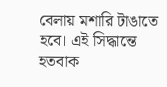বেলায় মশারি টাঙাতে হবে। এই সিদ্ধান্তে হতবাক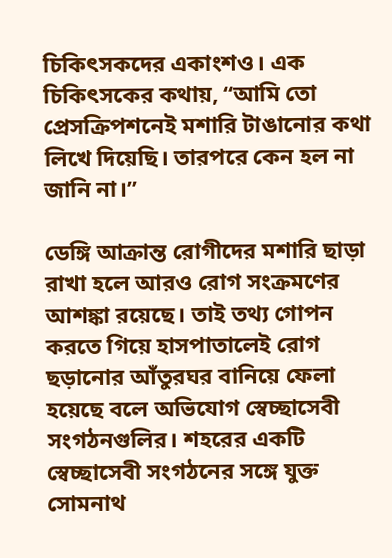চিকিৎসকদের একাংশও। এক চিকিৎসকের কথায়, ‘‘আমি তো প্রেসক্রিপশনেই মশারি টাঙানোর কথা লিখে দিয়েছি। তারপরে কেন হল না জানি না।’’

ডেঙ্গি আক্রান্ত রোগীদের মশারি ছাড়া রাখা হলে আরও রোগ সংক্রমণের আশঙ্কা রয়েছে। তাই তথ্য গোপন করতে গিয়ে হাসপাতালেই রোগ ছড়ানোর আঁতুরঘর বানিয়ে ফেলা হয়েছে বলে অভিযোগ স্বেচ্ছাসেবী সংগঠনগুলির। শহরের একটি স্বেচ্ছাসেবী সংগঠনের সঙ্গে যুক্ত সোমনাথ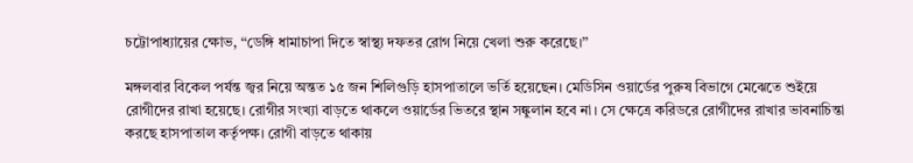চট্টোপাধ্যায়ের ক্ষোভ, ‘‘ডেঙ্গি ধামাচাপা দিতে স্বাস্থ্য দফতর রোগ নিয়ে খেলা শুরু করেছে।’’

মঙ্গলবার বিকেল পর্যন্ত জ্বর নিয়ে অন্তত ১৫ জন শিলিগুড়ি হাসপাতালে ভর্তি হয়েছেন। মেডিসিন ওয়ার্ডের পুরুষ বিভাগে মেঝেতে শুইয়ে রোগীদের রাখা হয়েছে। রোগীর সংখ্যা বাড়তে থাকলে ওয়ার্ডের ভিতরে স্থান সঙ্কুলান হবে না। সে ক্ষেত্রে করিডরে রোগীদের রাখার ভাবনাচিন্তা করছে হাসপাতাল কর্তৃপক্ষ। রোগী বাড়তে থাকায়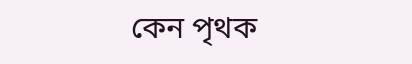কেন পৃথক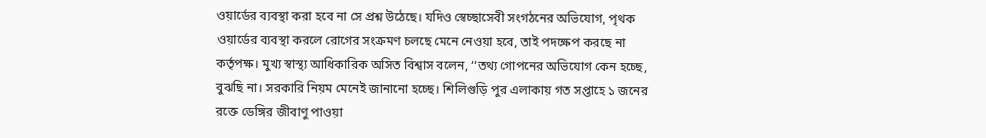ওয়ার্ডের ব্যবস্থা করা হবে না সে প্রশ্ন উঠেছে। যদিও স্বেচ্ছাসেবী সংগঠনের অভিযোগ, পৃথক ওয়ার্ডের ব্যবস্থা করলে রোগের সংক্রমণ চলছে মেনে নেওয়া হবে, তাই পদক্ষেপ করছে না কর্তৃপক্ষ। মুখ্য স্বাস্থ্য আধিকারিক অসিত বিশ্বাস বলেন, ‘‘তথ্য গোপনের অভিযোগ কেন হচ্ছে, বুঝছি না। সরকারি নিয়ম মেনেই জানানো হচ্ছে। শিলিগুড়ি পুর এলাকায় গত সপ্তাহে ১ জনের রক্তে ডেঙ্গির জীবাণু পাওয়া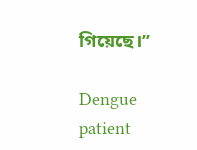গিয়েছে।’’

Dengue patient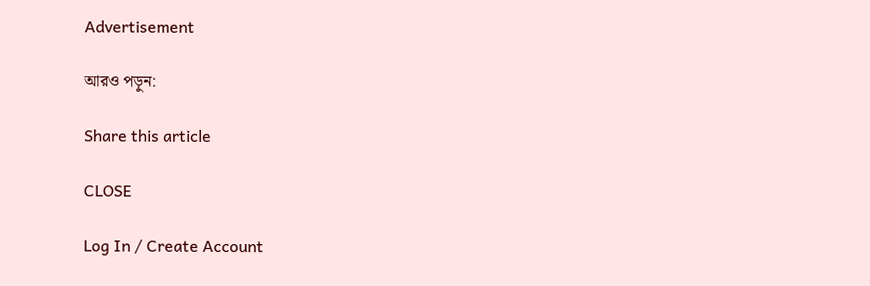Advertisement

আরও পড়ুন:

Share this article

CLOSE

Log In / Create Account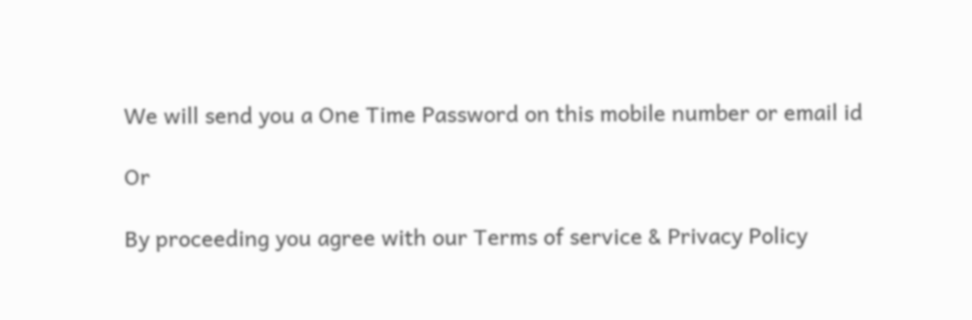We will send you a One Time Password on this mobile number or email id

Or

By proceeding you agree with our Terms of service & Privacy Policy